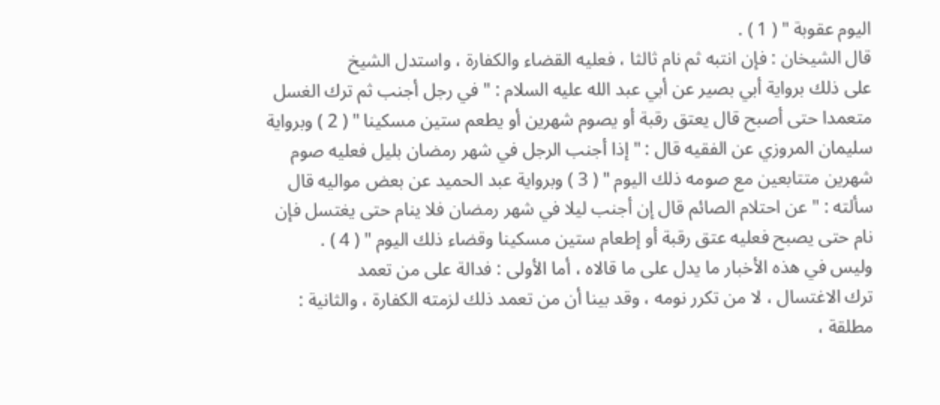اليوم عقوبة " ( 1 ) .
قال الشيخان : فإن انتبه ثم نام ثالثا ، فعليه القضاء والكفارة ، واستدل الشيخ
على ذلك برواية أبي بصير عن أبي عبد الله عليه السلام : " في رجل أجنب ثم ترك الغسل
متعمدا حتى أصبح قال يعتق رقبة أو يصوم شهرين أو يطعم ستين مسكينا " ( 2 ) وبرواية
سليمان المروزي عن الفقيه قال : " إذا أجنب الرجل في شهر رمضان بليل فعليه صوم
شهرين متتابعين مع صومه ذلك اليوم " ( 3 ) وبرواية عبد الحميد عن بعض مواليه قال
سألته : " عن احتلام الصائم قال إن أجنب ليلا في شهر رمضان فلا ينام حتى يغتسل فإن
نام حتى يصبح فعليه عتق رقبة أو إطعام ستين مسكينا وقضاء ذلك اليوم " ( 4 ) .
وليس في هذه الأخبار ما يدل على ما قالاه ، أما الأولى : فدالة على من تعمد
ترك الاغتسال ، لا من تكرر نومه ، وقد بينا أن من تعمد ذلك لزمته الكفارة ، والثانية :
مطلقة ،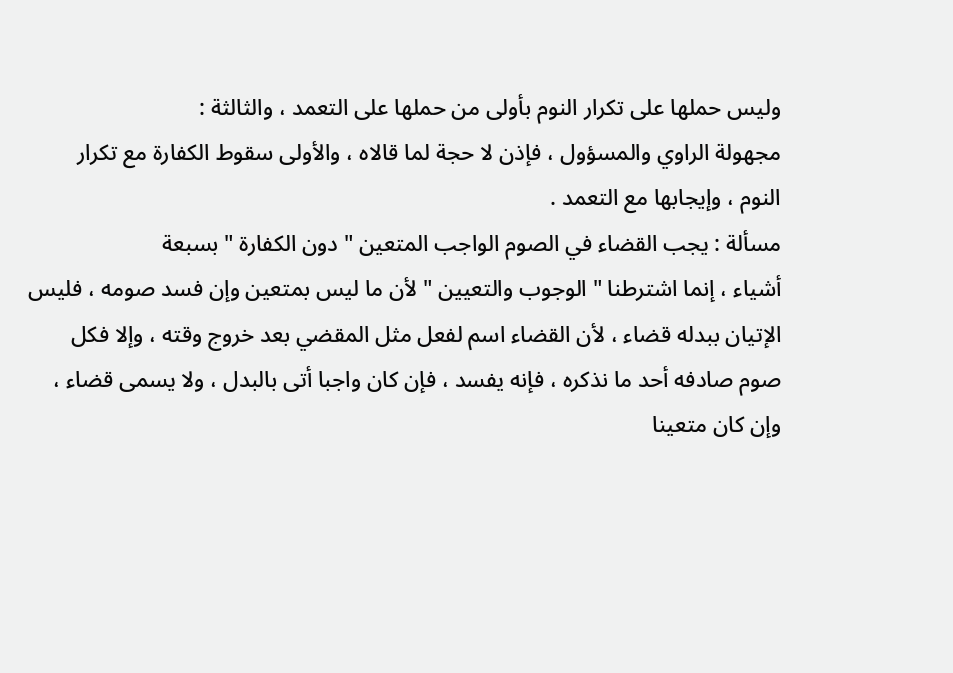وليس حملها على تكرار النوم بأولى من حملها على التعمد ، والثالثة :
مجهولة الراوي والمسؤول ، فإذن لا حجة لما قالاه ، والأولى سقوط الكفارة مع تكرار
النوم ، وإيجابها مع التعمد .
مسألة : يجب القضاء في الصوم الواجب المتعين " دون الكفارة " بسبعة
أشياء ، إنما اشترطنا " الوجوب والتعيين " لأن ما ليس بمتعين وإن فسد صومه ، فليس
الإتيان ببدله قضاء ، لأن القضاء اسم لفعل مثل المقضي بعد خروج وقته ، وإلا فكل
صوم صادفه أحد ما نذكره ، فإنه يفسد ، فإن كان واجبا أتى بالبدل ، ولا يسمى قضاء ،
وإن كان متعينا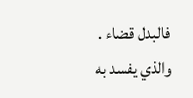فالبدل قضاء .
والذي يفسد به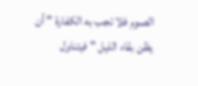الصوم فلا تجب به الكفارة " أن يظن بقاء الليل " فيتناول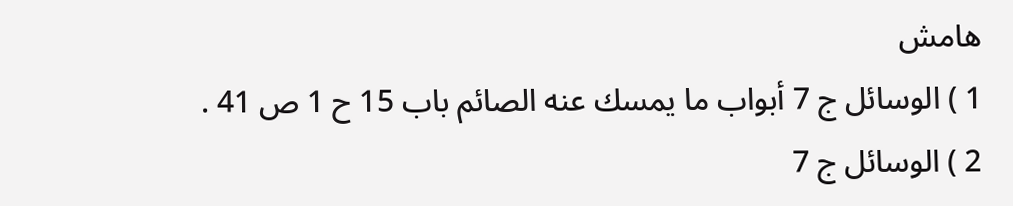هامش
1 ) الوسائل ج 7 أبواب ما يمسك عنه الصائم باب 15 ح 1 ص 41 .
2 ) الوسائل ج 7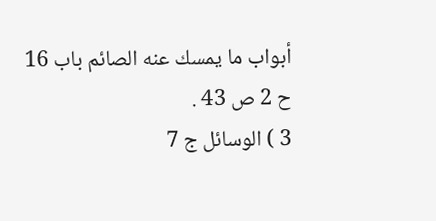أبواب ما يمسك عنه الصائم باب 16 ح 2 ص 43 .
3 ) الوسائل ج 7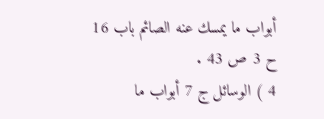أبواب ما يمسك عنه الصائم باب 16 ح 3 ص 43 .
4 ) الوسائل ج 7 أبواب ما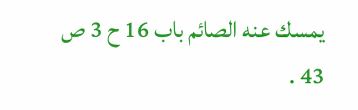يمسك عنه الصائم باب 16 ح 3 ص 43 .